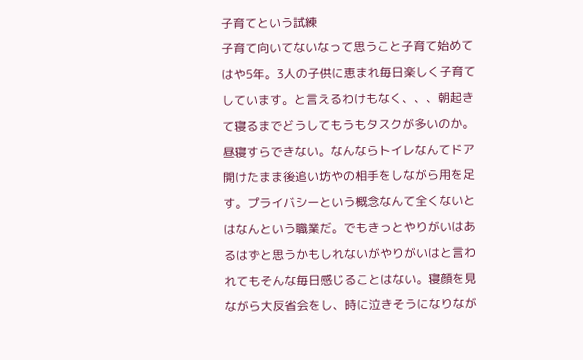子育てという試練
子育て向いてないなって思うこと子育て始めてはや5年。3人の子供に恵まれ毎日楽しく子育てしています。と言えるわけもなく、、、朝起きて寝るまでどうしてもうもタスクが多いのか。昼寝すらできない。なんならトイレなんてドア開けたまま後追い坊やの相手をしながら用を足す。プライバシーという概念なんて全くないとはなんという職業だ。でもきっとやりがいはあるはずと思うかもしれないがやりがいはと言われてもそんな毎日感じることはない。寝顔を見ながら大反省会をし、時に泣きそうになりなが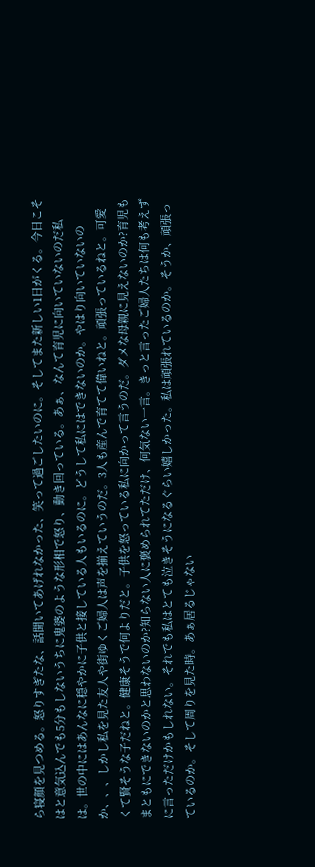ら寝顔を見つめる。怒りすぎたな、話聞いてあげれなかった、笑って過ごしたいのに。そしてまた新しい1日がくる。今日こそはと意気込んでも5分もしないうちに鬼婆のような形相で怒り、動き回っている。あぁ、なんて育児に向いていないのだ私は。世の中にはあんなに穏やかに子供と接している人もいるのに。どうして私にはできないのか。やはり向いていないのか、、、しかし私を見た友人や街ゆくご婦人は声を揃えていうのだ。3人も産んで育てて偉いねと。頑張っているねと。可愛くて賢そうな子だねと。健康そうで何よりだと。子供を怒っている私に向かって言うのだ。ダメな母親に見えないのか?育児もまともにできないのかと思わないのか?知らない人に褒められてただけ、何気ない一言。きっと言ったご婦人たちは何も考えずに言っただけかもしれない。それでも私はとても泣きそうになるぐらい嬉しかった。私は頑張れているのか。そうか、頑張っているのか。そして周りを見た時。あぁ居るじゃない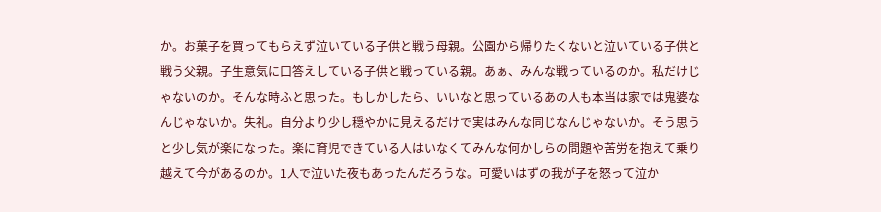か。お菓子を買ってもらえず泣いている子供と戦う母親。公園から帰りたくないと泣いている子供と戦う父親。子生意気に口答えしている子供と戦っている親。あぁ、みんな戦っているのか。私だけじゃないのか。そんな時ふと思った。もしかしたら、いいなと思っているあの人も本当は家では鬼婆なんじゃないか。失礼。自分より少し穏やかに見えるだけで実はみんな同じなんじゃないか。そう思うと少し気が楽になった。楽に育児できている人はいなくてみんな何かしらの問題や苦労を抱えて乗り越えて今があるのか。1人で泣いた夜もあったんだろうな。可愛いはずの我が子を怒って泣か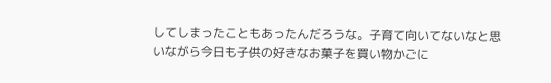してしまったこともあったんだろうな。子育て向いてないなと思いながら今日も子供の好きなお菓子を買い物かごに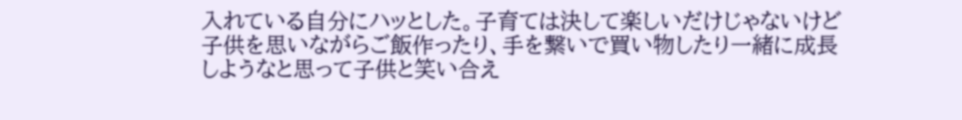入れている自分にハッとした。子育ては決して楽しいだけじゃないけど子供を思いながらご飯作ったり、手を繋いで買い物したり一緒に成長しようなと思って子供と笑い合え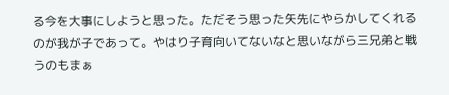る今を大事にしようと思った。ただそう思った矢先にやらかしてくれるのが我が子であって。やはり子育向いてないなと思いながら三兄弟と戦うのもまぁ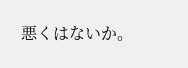悪くはないか。